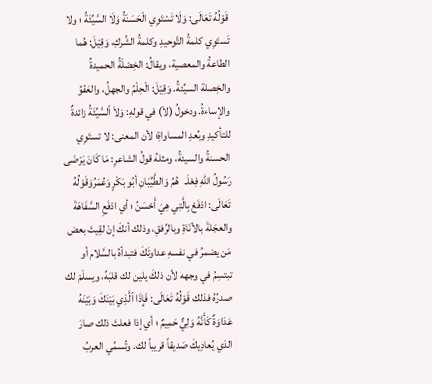قَوْلُهُ تَعَالَى: وَلَا تَسْتَوِي الْحَسَنَةُ وَلَا السَّيِّئَةُ ؛ ولا تَستَوِي كلمةُ التَّوحيدِ وكلمةُ الشِّركِ، وَقِيْلَ: هُما الطاعةُ والمعصية، ويقالُ: الخِصْلَةُ الحميدةُ والخِصلة السيِّئةُ. وَقِيْلَ: الْحِلْمُ والجهلُ، والعَفْوُ والإساءةُ. ودخولُ (لاَ) في قولهِ: وَلاَ ٱلسَّيِّئَةُ زائدةٌ للتأكيدِ وبُعدِ المساواةِ؛ لأن المعنى: لا تستَوِي الحسنةُ والسيئةُ، ومثلهُ قولُ الشاعرِ: مَا كَانَ يَرْضَى رَسُولُ اللهِ فِعْلَـ   هُمُ وَالطَّيِّبَانِ أبُو بَكْرٍ وَعُمَرُوَقَوْلُهُ تَعَالَى: ادْفَعْ بِالَّتِي هِيَ أَحْسَنُ ؛ أي ادْفَعِ السَّفَاهَةَ والعجَلةَ بالأنَاةِ وبالرِّفقِ، وذلك أنكَ إنْ لقِيتَ بعض مَن يضمرُ في نفسهِ عداوتَكَ فتبدأهُ بالسَّلام أو تبتسِمُ في وجهه لأن ذلكَ يلين لك قلبَهُ، ويسلَمْ لك صدرُهُ فذلك قَوْلُهُ تَعَالَى: فَإِذَا ٱلَّذِي بَيْنَكَ وَبَيْنَهُ عَدَاوَةٌ كَأَنَّهُ وَلِيٌّ حَمِيمٌ ؛ أي إذا فعلتَ ذلك صارَ الذي يُعادِيكَ صَديقاً قريباً لك. وتُسمِّي العربُ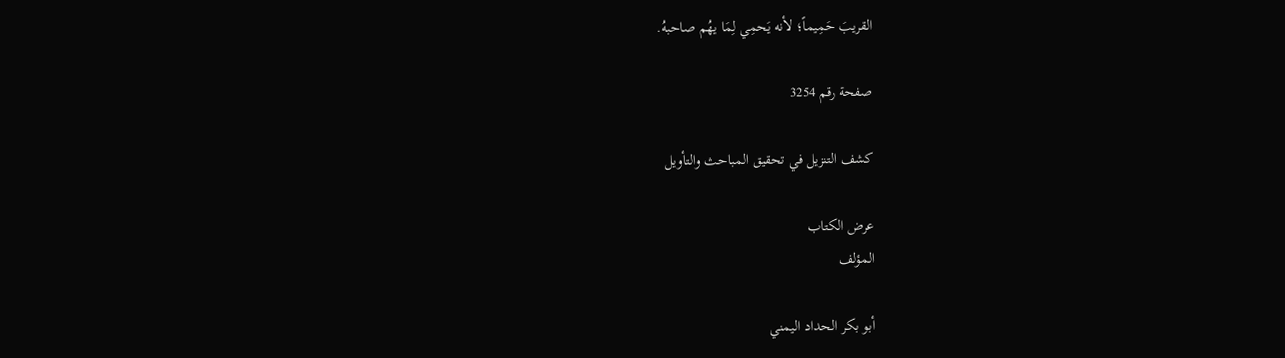القريبَ حَمِيماً؛ لأنه يَحمِي لِمَا يهُم صاحبهُ.

صفحة رقم 3254

كشف التنزيل في تحقيق المباحث والتأويل

عرض الكتاب
المؤلف

أبو بكر الحداد اليمني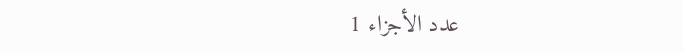عدد الأجزاء 1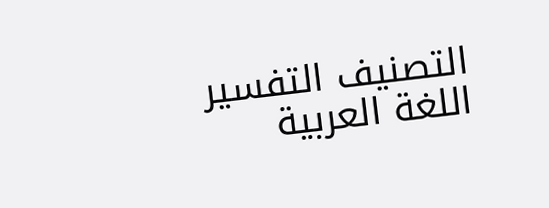التصنيف التفسير
اللغة العربية